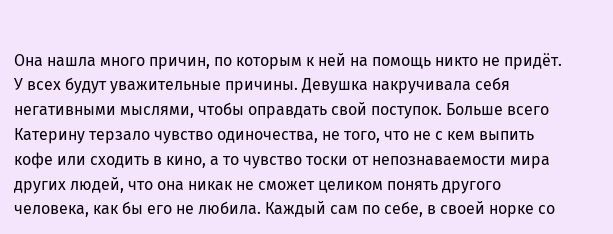Она нашла много причин, по которым к ней на помощь никто не придёт. У всех будут уважительные причины. Девушка накручивала себя негативными мыслями, чтобы оправдать свой поступок. Больше всего Катерину терзало чувство одиночества, не того, что не с кем выпить кофе или сходить в кино, а то чувство тоски от непознаваемости мира других людей, что она никак не сможет целиком понять другого человека, как бы его не любила. Каждый сам по себе, в своей норке со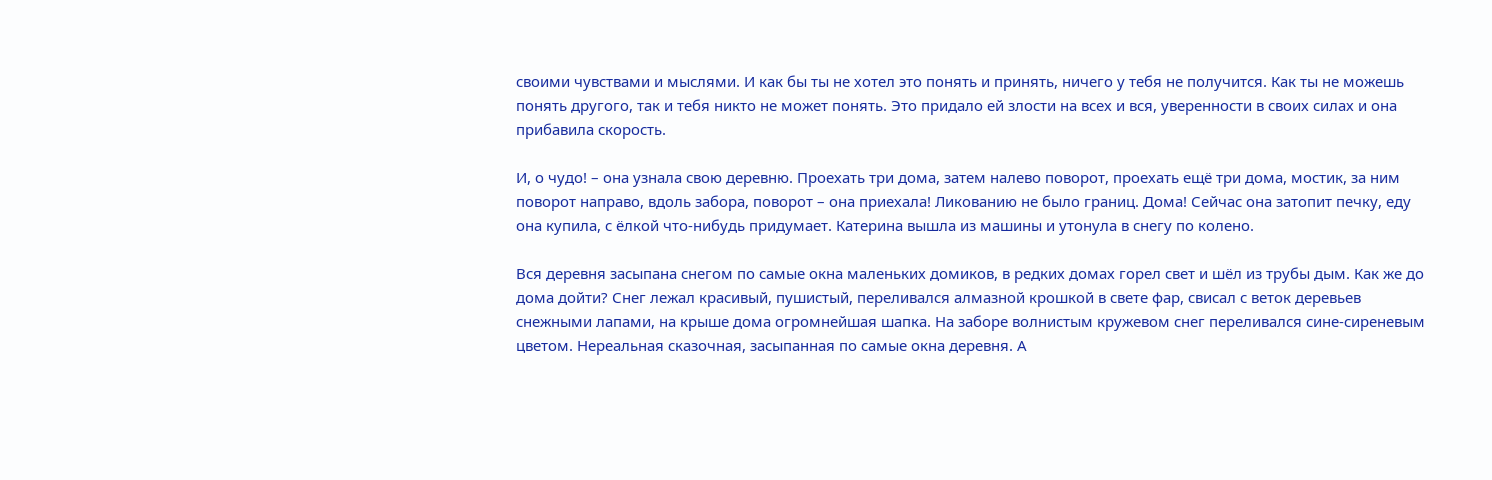своими чувствами и мыслями. И как бы ты не хотел это понять и принять, ничего у тебя не получится. Как ты не можешь понять другого, так и тебя никто не может понять. Это придало ей злости на всех и вся, уверенности в своих силах и она прибавила скорость.

И, о чудо! – она узнала свою деревню. Проехать три дома, затем налево поворот, проехать ещё три дома, мостик, за ним поворот направо, вдоль забора, поворот – она приехала! Ликованию не было границ. Дома! Сейчас она затопит печку, еду она купила, с ёлкой что-нибудь придумает. Катерина вышла из машины и утонула в снегу по колено.

Вся деревня засыпана снегом по самые окна маленьких домиков, в редких домах горел свет и шёл из трубы дым. Как же до дома дойти? Снег лежал красивый, пушистый, переливался алмазной крошкой в свете фар, свисал с веток деревьев снежными лапами, на крыше дома огромнейшая шапка. На заборе волнистым кружевом снег переливался сине-сиреневым цветом. Нереальная сказочная, засыпанная по самые окна деревня. А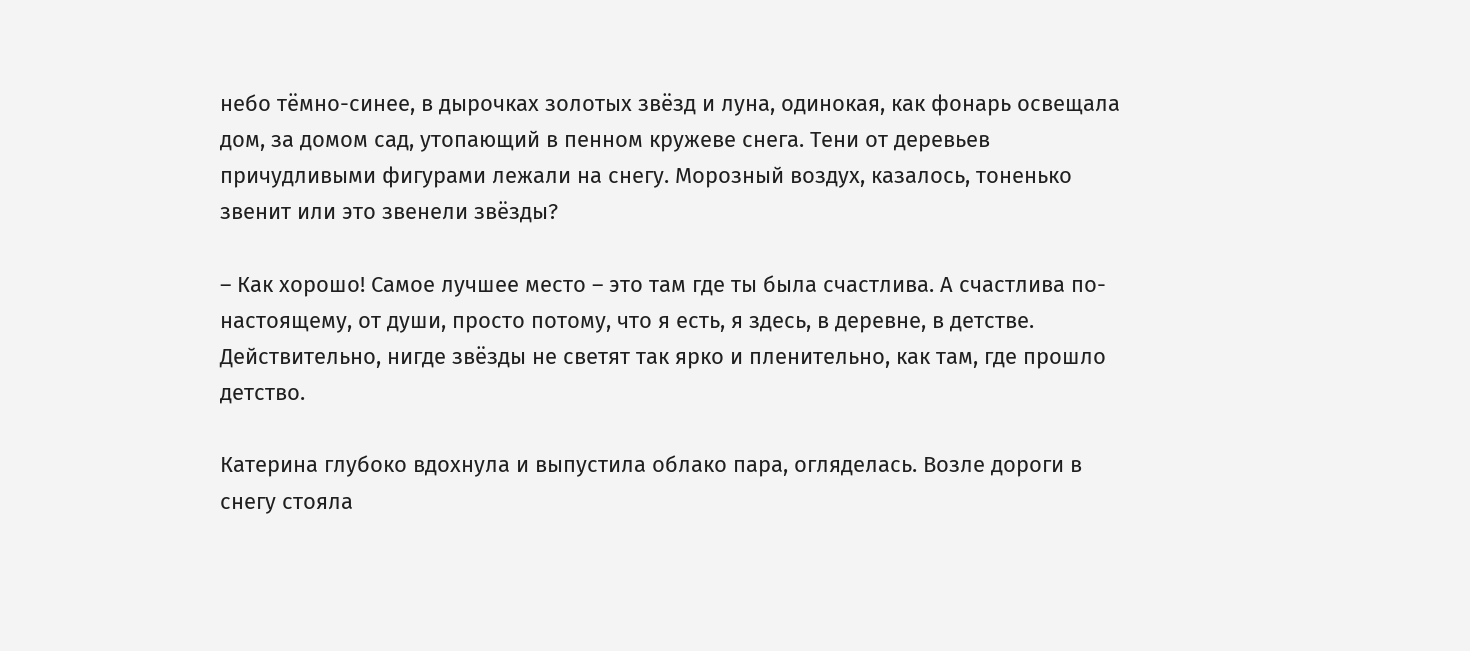небо тёмно-синее, в дырочках золотых звёзд и луна, одинокая, как фонарь освещала дом, за домом сад, утопающий в пенном кружеве снега. Тени от деревьев причудливыми фигурами лежали на снегу. Морозный воздух, казалось, тоненько звенит или это звенели звёзды?

– Как хорошо! Самое лучшее место – это там где ты была счастлива. А счастлива по-настоящему, от души, просто потому, что я есть, я здесь, в деревне, в детстве. Действительно, нигде звёзды не светят так ярко и пленительно, как там, где прошло детство.

Катерина глубоко вдохнула и выпустила облако пара, огляделась. Возле дороги в снегу стояла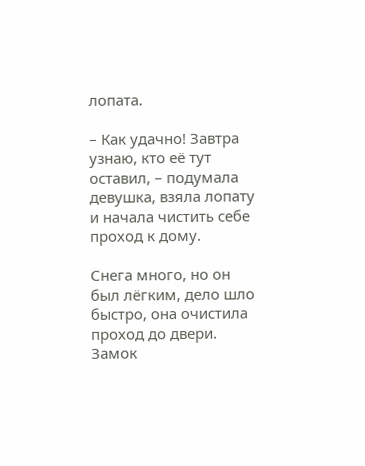лопата.

– Как удачно! Завтра узнаю, кто её тут оставил, – подумала девушка, взяла лопату и начала чистить себе проход к дому.

Снега много, но он был лёгким, дело шло быстро, она очистила проход до двери. Замок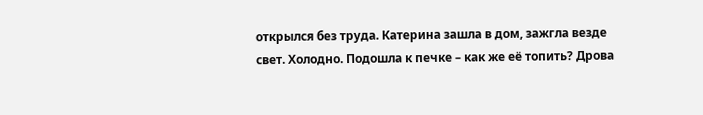открылся без труда. Катерина зашла в дом, зажгла везде свет. Холодно. Подошла к печке – как же её топить? Дрова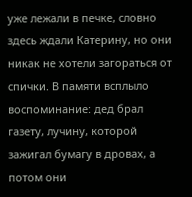уже лежали в печке, словно здесь ждали Катерину, но они никак не хотели загораться от спички. В памяти всплыло воспоминание: дед брал газету, лучину, которой зажигал бумагу в дровах, а потом они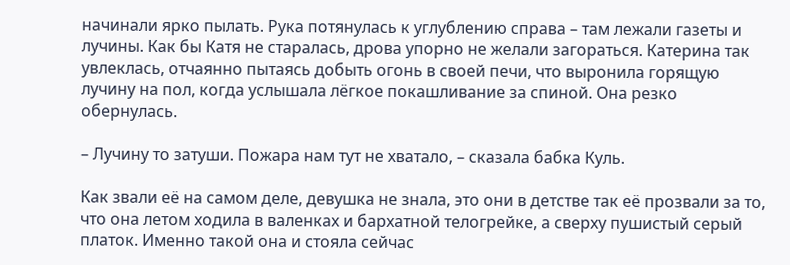начинали ярко пылать. Рука потянулась к углублению справа – там лежали газеты и лучины. Как бы Катя не старалась, дрова упорно не желали загораться. Катерина так увлеклась, отчаянно пытаясь добыть огонь в своей печи, что выронила горящую лучину на пол, когда услышала лёгкое покашливание за спиной. Она резко обернулась.

– Лучину то затуши. Пожара нам тут не хватало, – сказала бабка Куль.

Как звали её на самом деле, девушка не знала, это они в детстве так её прозвали за то, что она летом ходила в валенках и бархатной телогрейке, а сверху пушистый серый платок. Именно такой она и стояла сейчас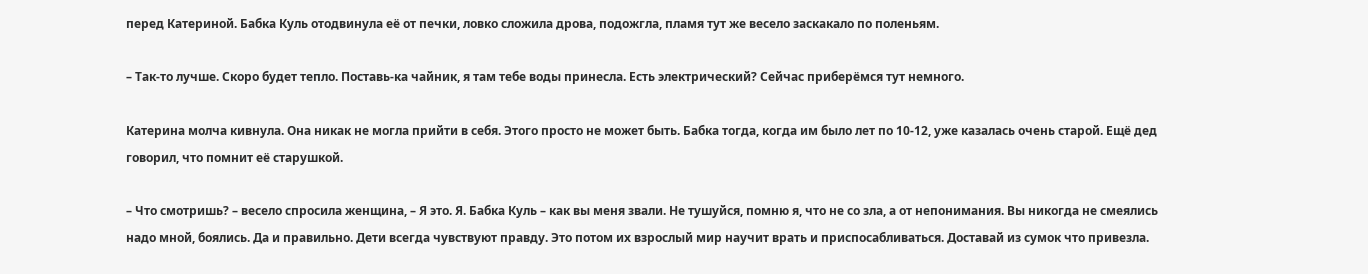перед Катериной. Бабка Куль отодвинула её от печки, ловко сложила дрова, подожгла, пламя тут же весело заскакало по поленьям.

– Так-то лучше. Скоро будет тепло. Поставь-ка чайник, я там тебе воды принесла. Есть электрический? Сейчас приберёмся тут немного.

Катерина молча кивнула. Она никак не могла прийти в себя. Этого просто не может быть. Бабка тогда, когда им было лет по 10-12, уже казалась очень старой. Ещё дед говорил, что помнит её старушкой.

– Что смотришь? – весело спросила женщина, – Я это. Я. Бабка Куль – как вы меня звали. Не тушуйся, помню я, что не со зла, а от непонимания. Вы никогда не смеялись надо мной, боялись. Да и правильно. Дети всегда чувствуют правду. Это потом их взрослый мир научит врать и приспосабливаться. Доставай из сумок что привезла.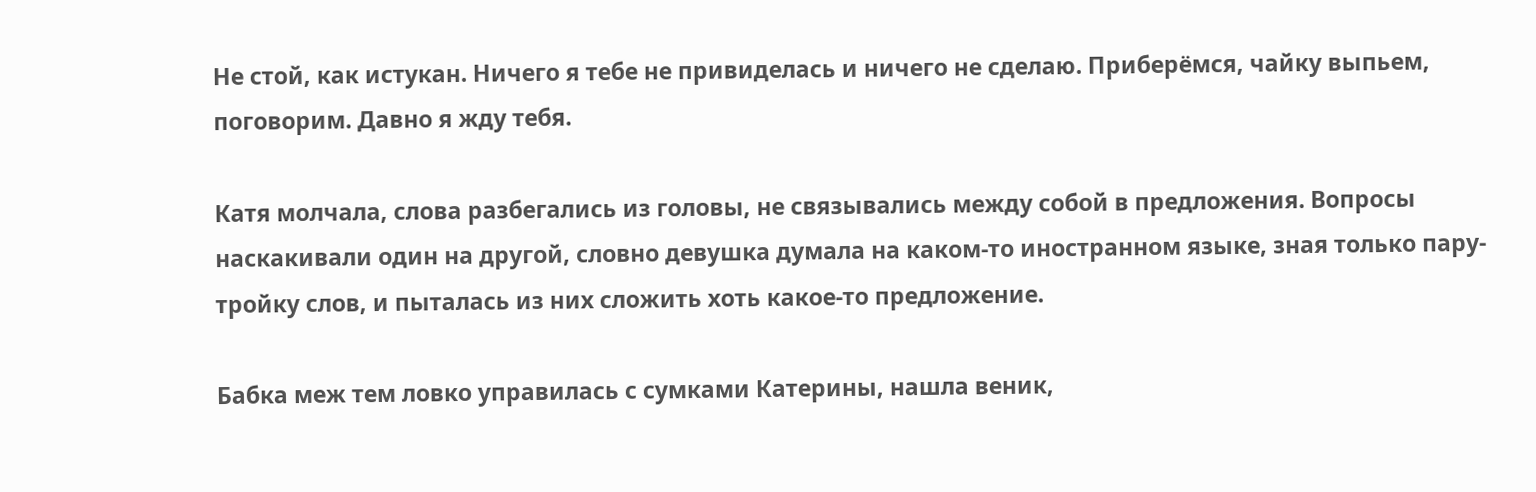Не стой, как истукан. Ничего я тебе не привиделась и ничего не сделаю. Приберёмся, чайку выпьем, поговорим. Давно я жду тебя.

Катя молчала, слова разбегались из головы, не связывались между собой в предложения. Вопросы наскакивали один на другой, словно девушка думала на каком-то иностранном языке, зная только пару-тройку слов, и пыталась из них сложить хоть какое-то предложение.

Бабка меж тем ловко управилась с сумками Катерины, нашла веник,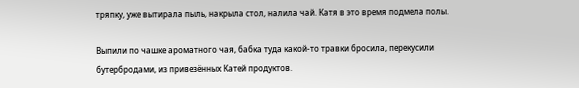тряпку, уже вытирала пыль, накрыла стол, налила чай. Катя в это время подмела полы.

Выпили по чашке ароматного чая, бабка туда какой-то травки бросила, перекусили бутербродами, из привезённых Катей продуктов.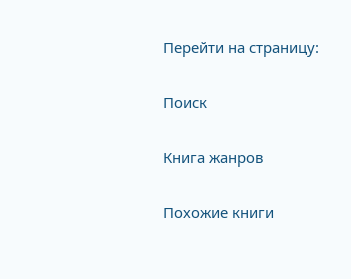Перейти на страницу:

Поиск

Книга жанров

Похожие книги